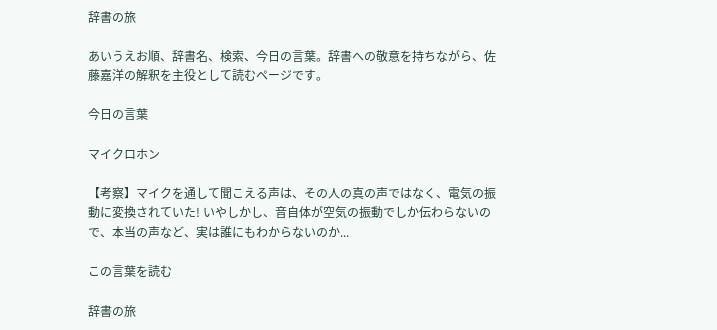辞書の旅

あいうえお順、辞書名、検索、今日の言葉。辞書への敬意を持ちながら、佐藤嘉洋の解釈を主役として読むページです。

今日の言葉

マイクロホン

【考察】マイクを通して聞こえる声は、その人の真の声ではなく、電気の振動に変換されていた! いやしかし、音自体が空気の振動でしか伝わらないので、本当の声など、実は誰にもわからないのか...

この言葉を読む

辞書の旅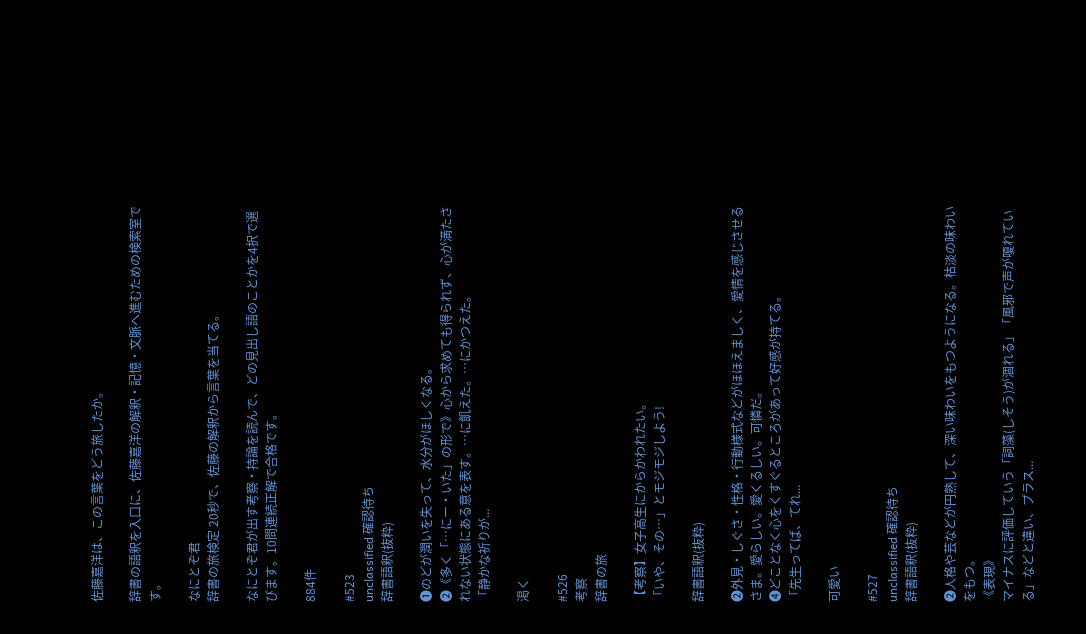佐藤嘉洋は、この言葉をどう旅したか。

辞書の語釈を入口に、佐藤嘉洋の解釈・記憶・文脈へ進むための検索室です。

なにとぞ君
辞書の旅検定 20秒で、佐藤の解釈から言葉を当てる。

なにとぞ君が出す考察・持論を読んで、どの見出し語のことかを4択で選びます。10問連続正解で合格です。

884件

#523
unclassified 確認待ち
辞書語釈(抜粋)

❶のどが潤いを失って、水分がほしくなる。
❷《多く「…にー・いた」の形で》心から求めても得られず、心が満たされない状態にある意を表す。…に飢えた。…にかつえた。
「静かな祈りが...

渇く

#526
考察
辞書の旅

【考察】女子高生にからかわれたい。
「いや、その…」とモジモジしよう!

辞書語釈(抜粋)

❷外見・しぐさ・性格・行動様式などがほほえましく、愛情を感じさせるさま。愛らしい。愛くるしい。可憐だ。
❹どことなく心をくすぐるところがあって好感が持てる。
「先生ってば、てれ...

可愛い

#527
unclassified 確認待ち
辞書語釈(抜粋)

❷人格や芸などが円熟して、深い味わいをもつようになる。枯淡の味わいをもつ。
《表現》
マイナスに評価していう「詞藻(しそう)が涸れる」「風邪で声が嗄れている」などと違い、プラス...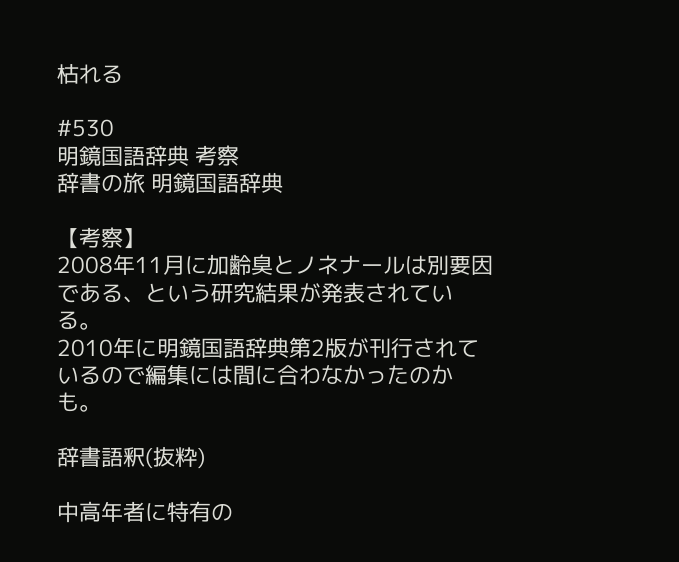枯れる

#530
明鏡国語辞典 考察
辞書の旅 明鏡国語辞典

【考察】
2008年11月に加齢臭とノネナールは別要因である、という研究結果が発表されている。
2010年に明鏡国語辞典第2版が刊行されているので編集には間に合わなかったのかも。

辞書語釈(抜粋)

中高年者に特有の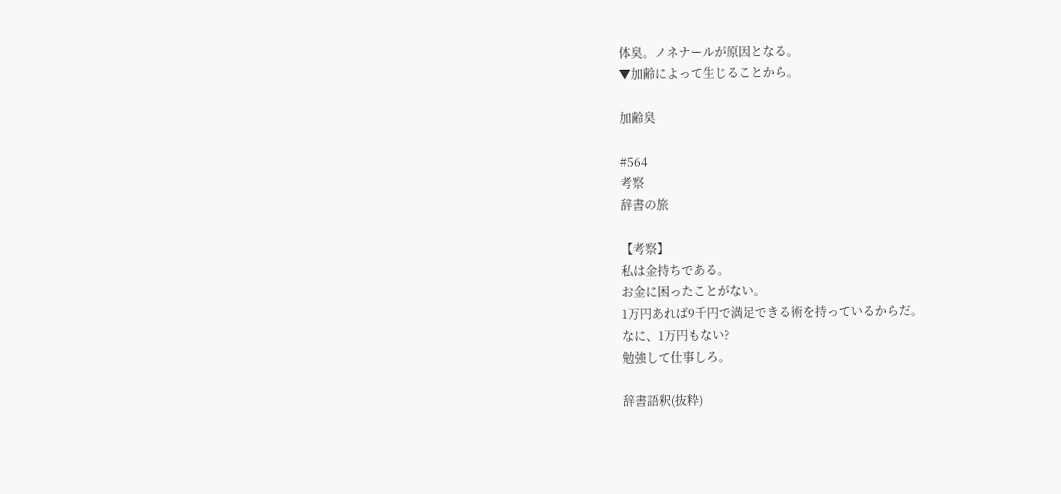体臭。ノネナールが原因となる。
▼加齢によって生じることから。

加齢臭

#564
考察
辞書の旅

【考察】
私は金持ちである。
お金に困ったことがない。
1万円あれば9千円で満足できる術を持っているからだ。
なに、1万円もない?
勉強して仕事しろ。

辞書語釈(抜粋)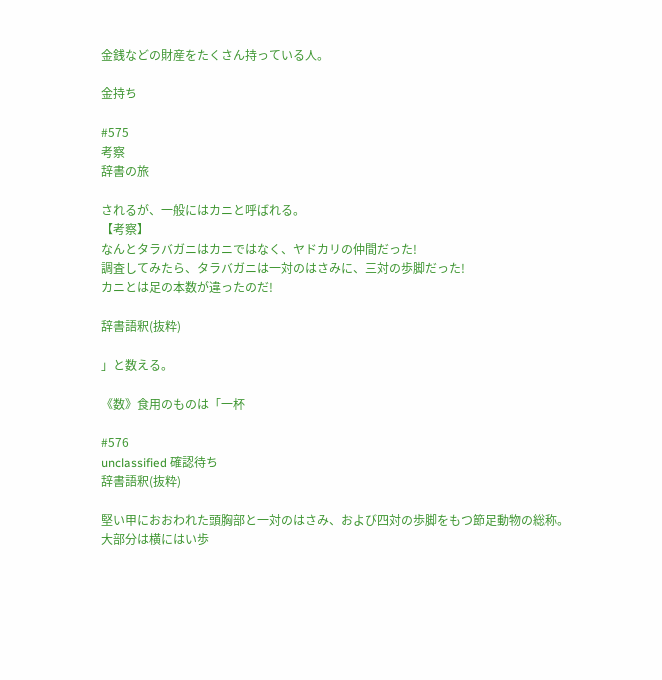金銭などの財産をたくさん持っている人。

金持ち

#575
考察
辞書の旅

されるが、一般にはカニと呼ばれる。
【考察】
なんとタラバガニはカニではなく、ヤドカリの仲間だった!
調査してみたら、タラバガニは一対のはさみに、三対の歩脚だった!
カニとは足の本数が違ったのだ!

辞書語釈(抜粋)

」と数える。

《数》食用のものは「一杯

#576
unclassified 確認待ち
辞書語釈(抜粋)

堅い甲におおわれた頭胸部と一対のはさみ、および四対の歩脚をもつ節足動物の総称。
大部分は横にはい歩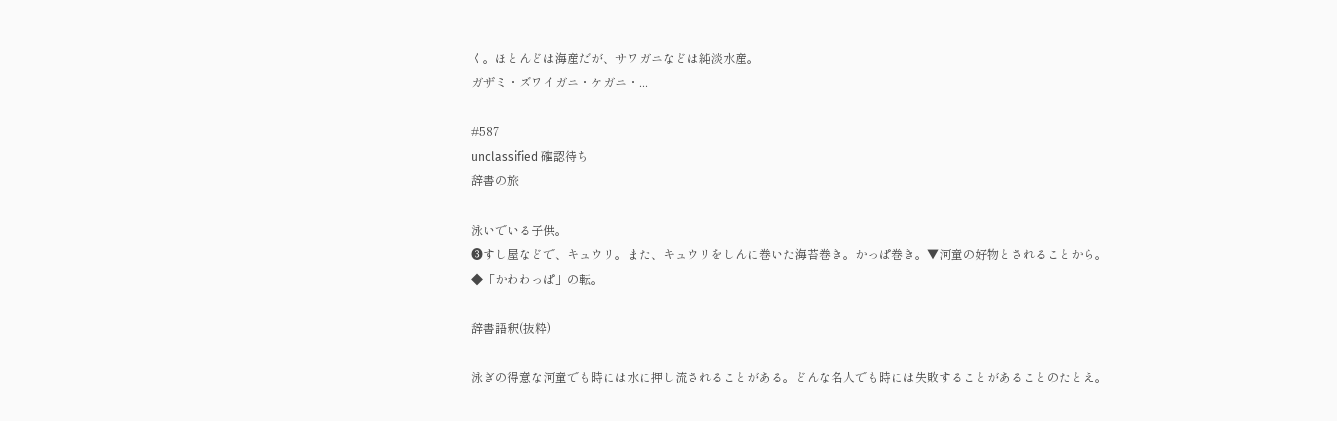く。ほとんどは海産だが、サワガニなどは純淡水産。
ガザミ・ズワイガニ・ケガニ・...

#587
unclassified 確認待ち
辞書の旅

泳いでいる子供。
❸すし屋などで、キュウリ。また、キュウリをしんに巻いた海苔巻き。かっぱ巻き。▼河童の好物とされることから。
◆「かわわっぱ」の転。

辞書語釈(抜粋)

泳ぎの得意な河童でも時には水に押し流されることがある。どんな名人でも時には失敗することがあることのたとえ。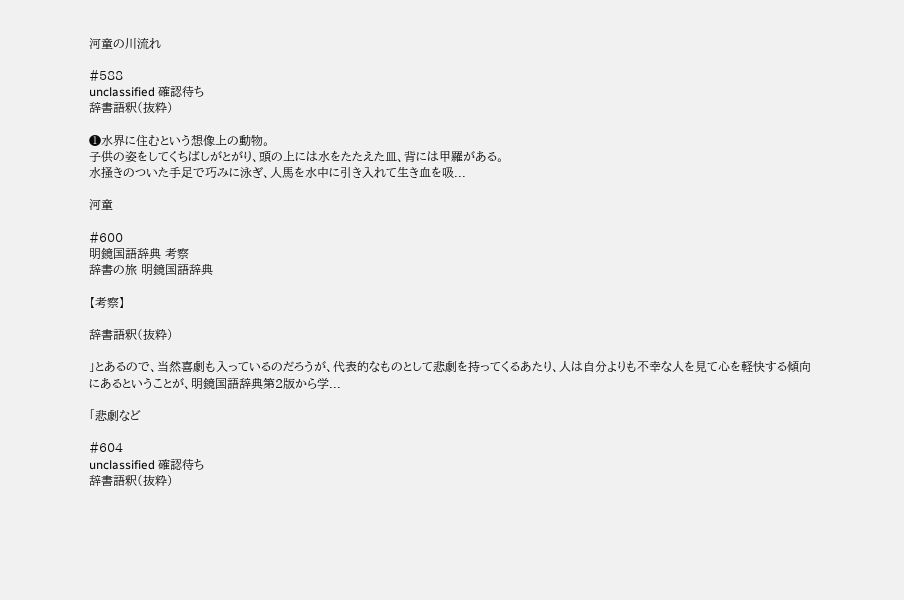河童の川流れ

#588
unclassified 確認待ち
辞書語釈(抜粋)

❶水界に住むという想像上の動物。
子供の姿をしてくちばしがとがり、頭の上には水をたたえた皿、背には甲羅がある。
水掻きのついた手足で巧みに泳ぎ、人馬を水中に引き入れて生き血を吸...

河童

#600
明鏡国語辞典 考察
辞書の旅 明鏡国語辞典

【考察】

辞書語釈(抜粋)

」とあるので、当然喜劇も入っているのだろうが、代表的なものとして悲劇を持ってくるあたり、人は自分よりも不幸な人を見て心を軽快する傾向にあるということが、明鏡国語辞典第2版から学...

「悲劇など

#604
unclassified 確認待ち
辞書語釈(抜粋)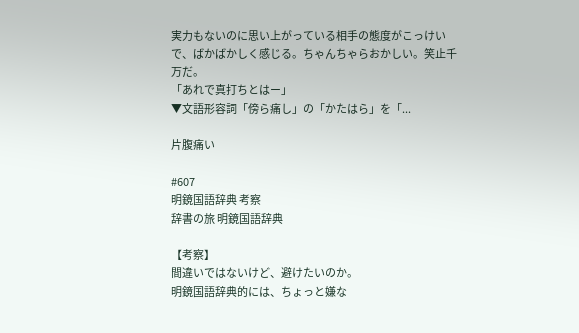実力もないのに思い上がっている相手の態度がこっけいで、ばかばかしく感じる。ちゃんちゃらおかしい。笑止千万だ。
「あれで真打ちとはー」
▼文語形容詞「傍ら痛し」の「かたはら」を「...

片腹痛い

#607
明鏡国語辞典 考察
辞書の旅 明鏡国語辞典

【考察】
間違いではないけど、避けたいのか。
明鏡国語辞典的には、ちょっと嫌な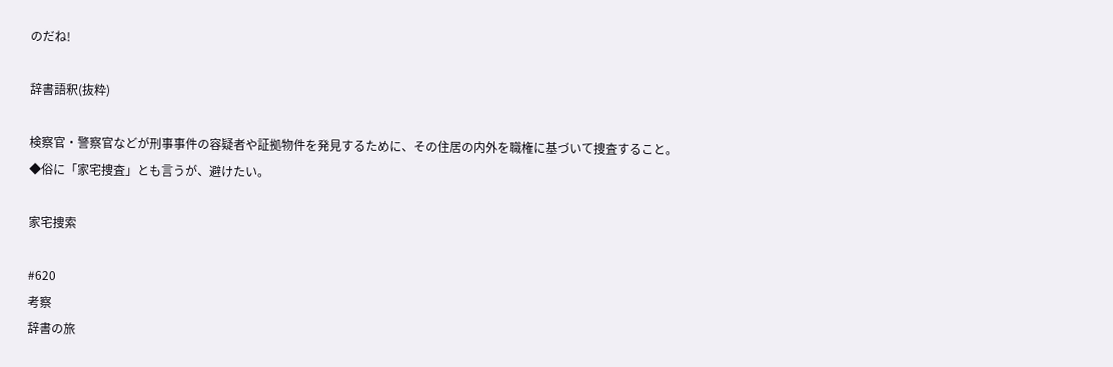のだね!

辞書語釈(抜粋)

検察官・警察官などが刑事事件の容疑者や証拠物件を発見するために、その住居の内外を職権に基づいて捜査すること。
◆俗に「家宅捜査」とも言うが、避けたい。

家宅捜索

#620
考察
辞書の旅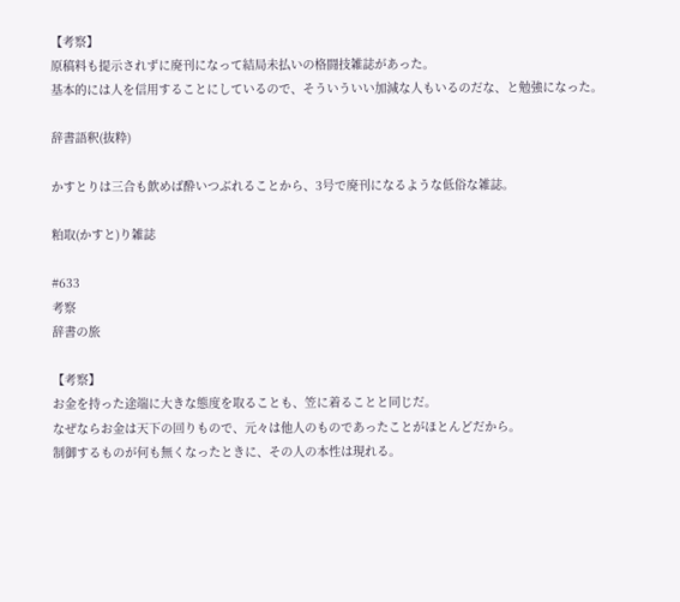【考察】
原稿料も提示されずに廃刊になって結局未払いの格闘技雑誌があった。
基本的には人を信用することにしているので、そういういい加減な人もいるのだな、と勉強になった。

辞書語釈(抜粋)

かすとりは三合も飲めば酔いつぶれることから、3号で廃刊になるような低俗な雑誌。

粕取(かすと)り雑誌

#633
考察
辞書の旅

【考察】
お金を持った途端に大きな態度を取ることも、笠に着ることと同じだ。
なぜならお金は天下の回りもので、元々は他人のものであったことがほとんどだから。
制御するものが何も無くなったときに、その人の本性は現れる。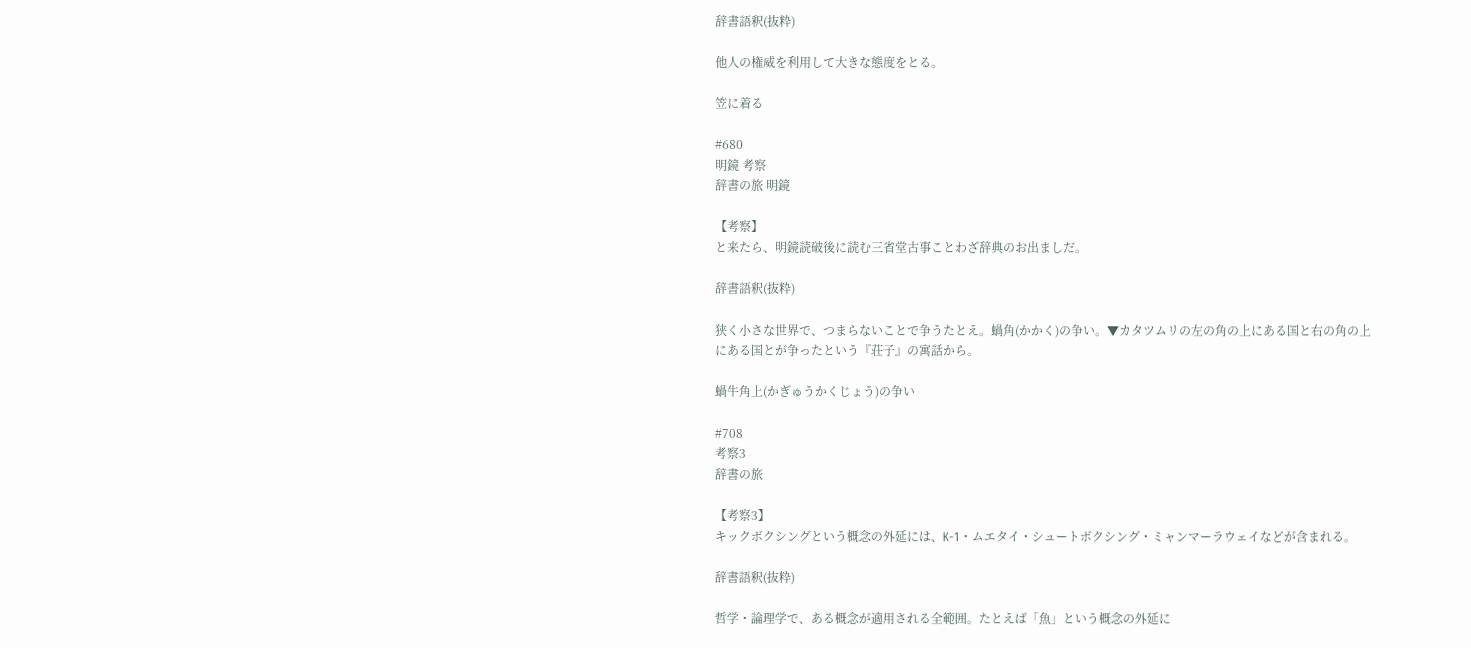辞書語釈(抜粋)

他人の権威を利用して大きな態度をとる。

笠に着る

#680
明鏡 考察
辞書の旅 明鏡

【考察】
と来たら、明鏡読破後に読む三省堂古事ことわざ辞典のお出ましだ。

辞書語釈(抜粋)

狭く小さな世界で、つまらないことで争うたとえ。蝸角(かかく)の争い。▼カタツムリの左の角の上にある国と右の角の上にある国とが争ったという『荘子』の寓話から。

蝸牛角上(かぎゅうかくじょう)の争い

#708
考察3
辞書の旅

【考察3】
キックボクシングという概念の外延には、K-1・ムエタイ・シュートボクシング・ミャンマーラウェイなどが含まれる。

辞書語釈(抜粋)

哲学・論理学で、ある概念が適用される全範囲。たとえば「魚」という概念の外延に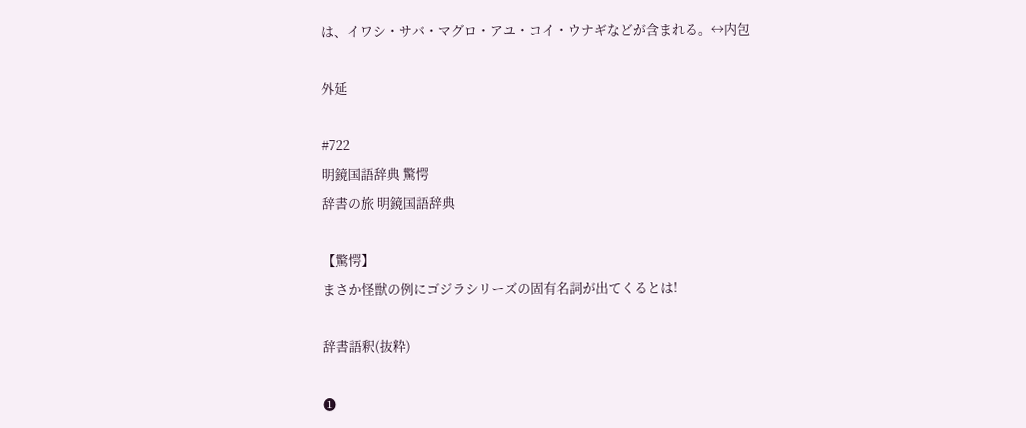は、イワシ・サバ・マグロ・アユ・コイ・ウナギなどが含まれる。↔内包

外延

#722
明鏡国語辞典 驚愕
辞書の旅 明鏡国語辞典

【驚愕】
まさか怪獣の例にゴジラシリーズの固有名詞が出てくるとは!

辞書語釈(抜粋)

❶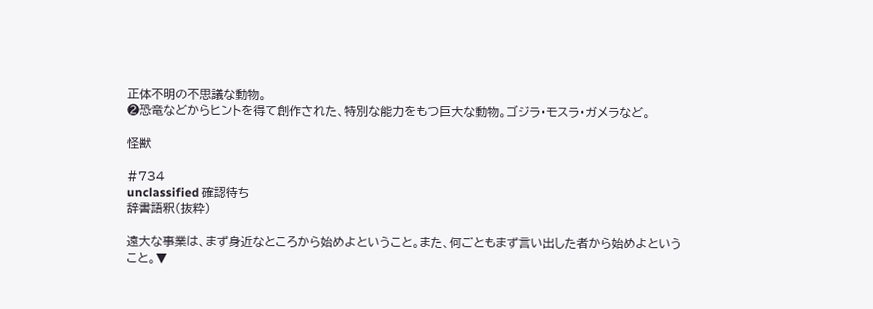正体不明の不思議な動物。
❷恐竜などからヒントを得て創作された、特別な能力をもつ巨大な動物。ゴジラ・モスラ・ガメラなど。

怪獣

#734
unclassified 確認待ち
辞書語釈(抜粋)

遠大な事業は、まず身近なところから始めよということ。また、何ごともまず言い出した者から始めよということ。▼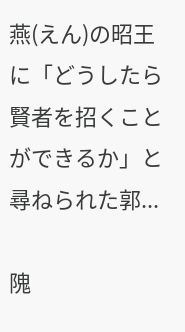燕(えん)の昭王に「どうしたら賢者を招くことができるか」と尋ねられた郭...

隗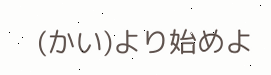(かい)より始めよ